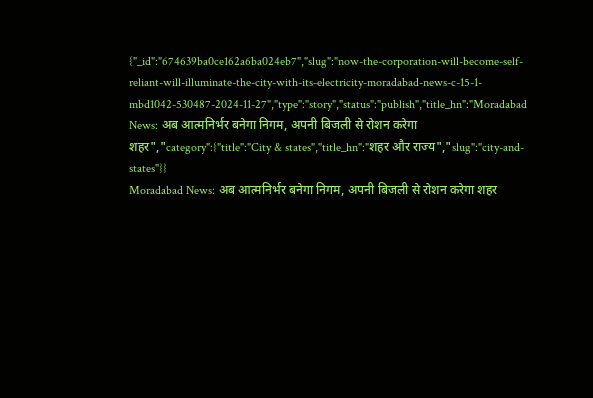{"_id":"674639ba0ce162a6ba024eb7","slug":"now-the-corporation-will-become-self-reliant-will-illuminate-the-city-with-its-electricity-moradabad-news-c-15-1-mbd1042-530487-2024-11-27","type":"story","status":"publish","title_hn":"Moradabad News: अब आत्मनिर्भर बनेगा निगम, अपनी बिजली से रोशन करेगा शहर","category":{"title":"City & states","title_hn":"शहर और राज्य","slug":"city-and-states"}}
Moradabad News: अब आत्मनिर्भर बनेगा निगम, अपनी बिजली से रोशन करेगा शहर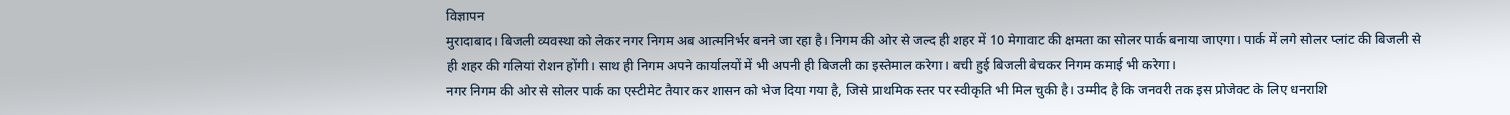विज्ञापन
मुरादाबाद। बिजली व्यवस्था को लेकर नगर निगम अब आत्मनिर्भर बनने जा रहा है। निगम की ओर से जल्द ही शहर में 10 मेगावाट की क्षमता का सोलर पार्क बनाया जाएगा। पार्क में लगे सोलर प्लांट की बिजली से ही शहर की गलियां रोशन होंगी। साथ ही निगम अपने कार्यालयों में भी अपनी ही बिजली का इस्तेमाल करेगा। बची हुई बिजली बेचकर निगम कमाई भी करेगा।
नगर निगम की ओर से सोलर पार्क का एस्टीमेट तैयार कर शासन को भेज दिया गया है, जिसे प्राथमिक स्तर पर स्वीकृति भी मिल चुकी है। उम्मीद है कि जनवरी तक इस प्रोजेक्ट के लिए धनराशि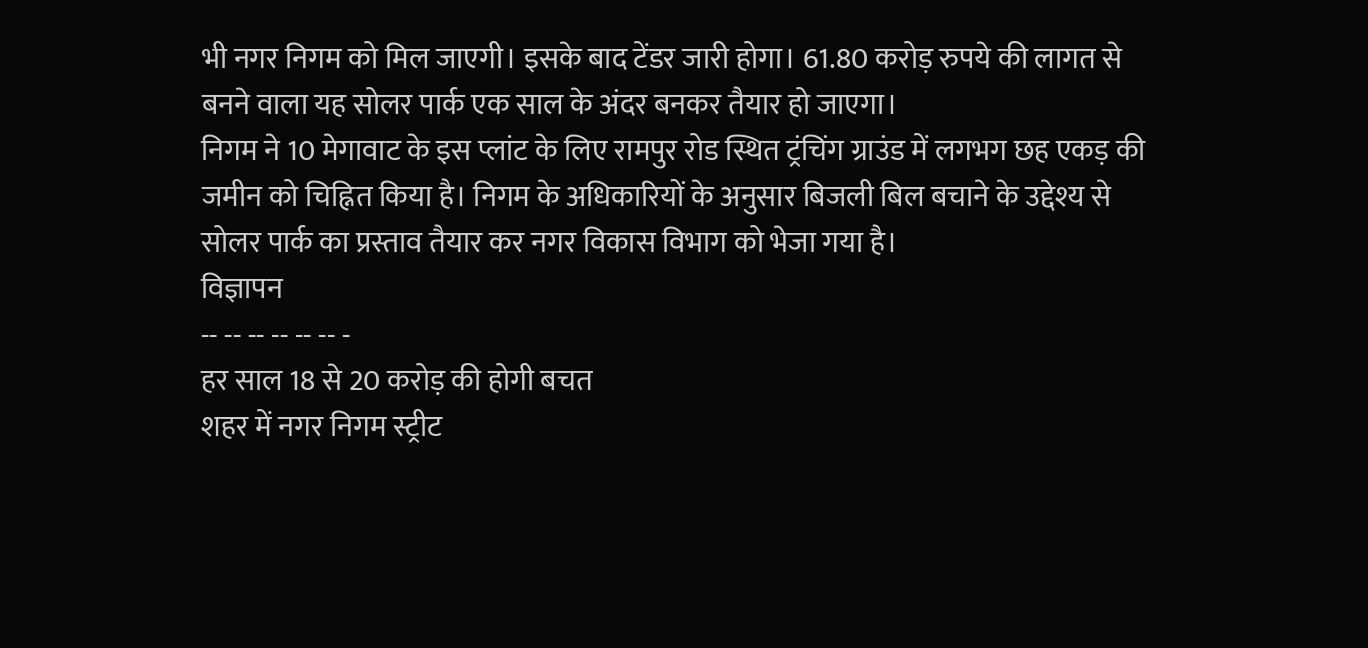भी नगर निगम को मिल जाएगी। इसके बाद टेंडर जारी होगा। 61.80 करोड़ रुपये की लागत से बनने वाला यह सोलर पार्क एक साल के अंदर बनकर तैयार हो जाएगा।
निगम ने 10 मेगावाट के इस प्लांट के लिए रामपुर रोड स्थित ट्रंचिंग ग्राउंड में लगभग छह एकड़ की जमीन को चिह्नित किया है। निगम के अधिकारियों के अनुसार बिजली बिल बचाने के उद्देश्य से सोलर पार्क का प्रस्ताव तैयार कर नगर विकास विभाग को भेजा गया है।
विज्ञापन
-- -- -- -- -- -- -
हर साल 18 से 20 करोड़ की होगी बचत
शहर में नगर निगम स्ट्रीट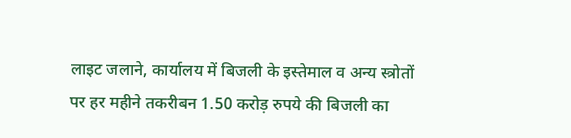लाइट जलाने, कार्यालय में बिजली के इस्तेमाल व अन्य स्त्रोतों पर हर महीने तकरीबन 1.50 करोड़ रुपये की बिजली का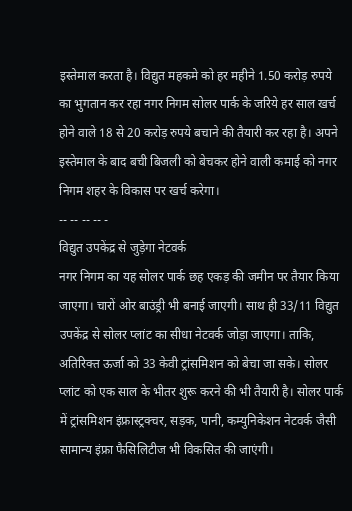इस्तेमाल करता है। विद्युत महकमे को हर महीने 1.50 करोड़ रुपये का भुगतान कर रहा नगर निगम सोलर पार्क के जरिये हर साल खर्च होने वाले 18 से 20 करोड़ रुपये बचाने की तैयारी कर रहा है। अपने इस्तेमाल के बाद बची बिजली को बेचकर होने वाली कमाई को नगर निगम शहर के विकास पर खर्च करेगा।
-- -- -- -- -
विद्युत उपकेंद्र से जुड़ेगा नेटवर्क
नगर निगम का यह सोलर पार्क छह एकड़ की जमीन पर तैयार किया जाएगा। चारों ओर बाउंड्री भी बनाई जाएगी। साथ ही 33/11 विद्युत उपकेंद्र से सोलर प्लांट का सीधा नेटवर्क जोड़ा जाएगा। ताकि, अतिरिक्त ऊर्जा को 33 केवी ट्रांसमिशन को बेचा जा सके। सोलर प्लांट को एक साल के भीतर शुरू करने की भी तैयारी है। सोलर पार्क में ट्रांसमिशन इंफ्रास्ट्रक्चर, सड़क, पानी, कम्युनिकेशन नेटवर्क जैसी सामान्य इंफ्रा फैसिलिटीज भी विकसित की जाएंगी।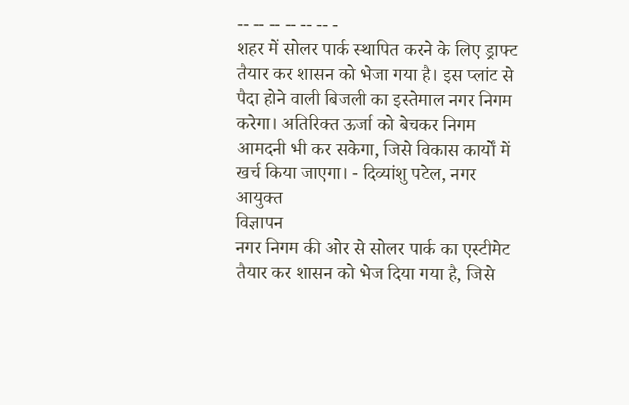-- -- -- -- -- -- -
शहर में सोलर पार्क स्थापित करने के लिए ड्राफ्ट तैयार कर शासन को भेजा गया है। इस प्लांट से पैदा होने वाली बिजली का इस्तेमाल नगर निगम करेगा। अतिरिक्त ऊर्जा को बेचकर निगम आमदनी भी कर सकेगा, जिसे विकास कार्यों में खर्च किया जाएगा। - दिव्यांशु पटेल, नगर आयुक्त
विज्ञापन
नगर निगम की ओर से सोलर पार्क का एस्टीमेट तैयार कर शासन को भेज दिया गया है, जिसे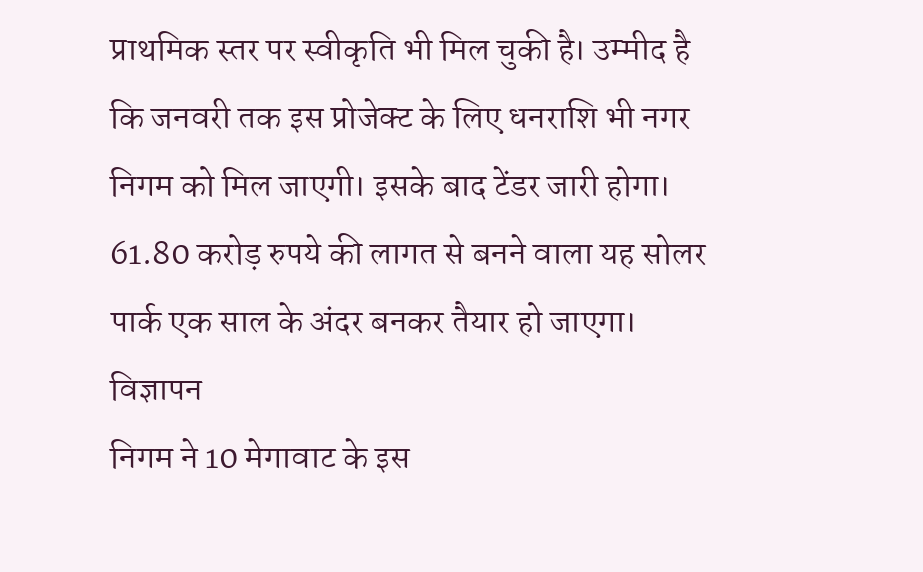प्राथमिक स्तर पर स्वीकृति भी मिल चुकी है। उम्मीद है कि जनवरी तक इस प्रोजेक्ट के लिए धनराशि भी नगर निगम को मिल जाएगी। इसके बाद टेंडर जारी होगा। 61.80 करोड़ रुपये की लागत से बनने वाला यह सोलर पार्क एक साल के अंदर बनकर तैयार हो जाएगा।
विज्ञापन
निगम ने 10 मेगावाट के इस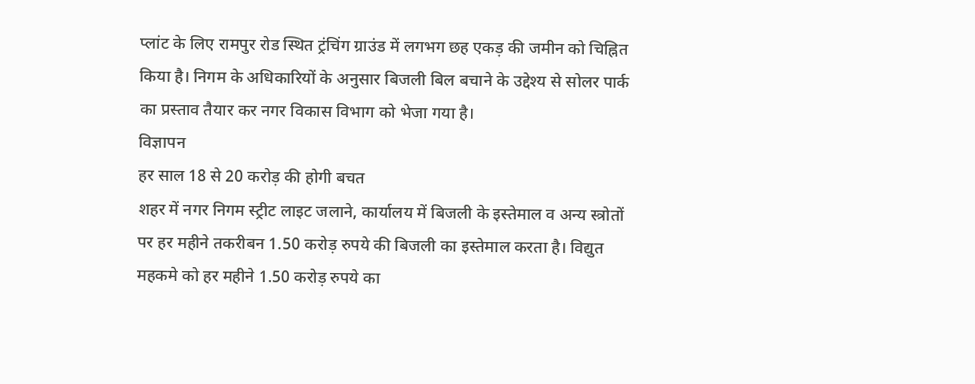प्लांट के लिए रामपुर रोड स्थित ट्रंचिंग ग्राउंड में लगभग छह एकड़ की जमीन को चिह्नित किया है। निगम के अधिकारियों के अनुसार बिजली बिल बचाने के उद्देश्य से सोलर पार्क का प्रस्ताव तैयार कर नगर विकास विभाग को भेजा गया है।
विज्ञापन
हर साल 18 से 20 करोड़ की होगी बचत
शहर में नगर निगम स्ट्रीट लाइट जलाने, कार्यालय में बिजली के इस्तेमाल व अन्य स्त्रोतों पर हर महीने तकरीबन 1.50 करोड़ रुपये की बिजली का इस्तेमाल करता है। विद्युत महकमे को हर महीने 1.50 करोड़ रुपये का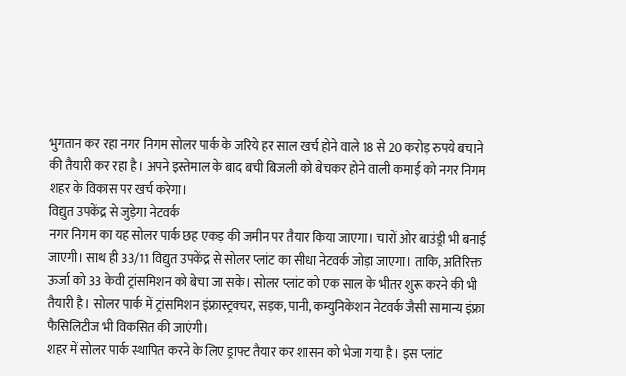भुगतान कर रहा नगर निगम सोलर पार्क के जरिये हर साल खर्च होने वाले 18 से 20 करोड़ रुपये बचाने की तैयारी कर रहा है। अपने इस्तेमाल के बाद बची बिजली को बेचकर होने वाली कमाई को नगर निगम शहर के विकास पर खर्च करेगा।
विद्युत उपकेंद्र से जुड़ेगा नेटवर्क
नगर निगम का यह सोलर पार्क छह एकड़ की जमीन पर तैयार किया जाएगा। चारों ओर बाउंड्री भी बनाई जाएगी। साथ ही 33/11 विद्युत उपकेंद्र से सोलर प्लांट का सीधा नेटवर्क जोड़ा जाएगा। ताकि, अतिरिक्त ऊर्जा को 33 केवी ट्रांसमिशन को बेचा जा सके। सोलर प्लांट को एक साल के भीतर शुरू करने की भी तैयारी है। सोलर पार्क में ट्रांसमिशन इंफ्रास्ट्रक्चर, सड़क, पानी, कम्युनिकेशन नेटवर्क जैसी सामान्य इंफ्रा फैसिलिटीज भी विकसित की जाएंगी।
शहर में सोलर पार्क स्थापित करने के लिए ड्राफ्ट तैयार कर शासन को भेजा गया है। इस प्लांट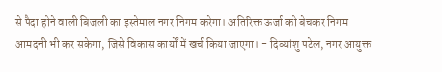से पैदा होने वाली बिजली का इस्तेमाल नगर निगम करेगा। अतिरिक्त ऊर्जा को बेचकर निगम आमदनी भी कर सकेगा, जिसे विकास कार्यों में खर्च किया जाएगा। - दिव्यांशु पटेल, नगर आयुक्त